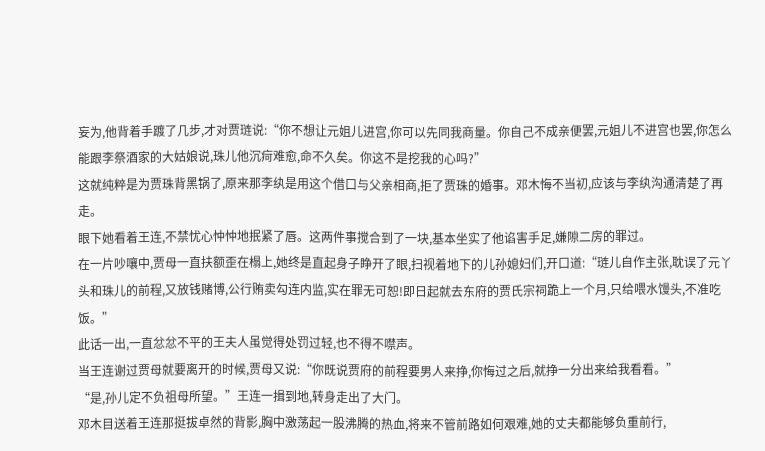妄为,他背着手踱了几步,才对贾琏说:“你不想让元姐儿进宫,你可以先同我商量。你自己不成亲便罢,元姐儿不进宫也罢,你怎么能跟李祭酒家的大姑娘说,珠儿他沉疴难愈,命不久矣。你这不是挖我的心吗?”
这就纯粹是为贾珠背黑锅了,原来那李纨是用这个借口与父亲相商,拒了贾珠的婚事。邓木悔不当初,应该与李纨沟通清楚了再走。
眼下她看着王连,不禁忧心忡忡地抿紧了唇。这两件事搅合到了一块,基本坐实了他谄害手足,嫌隙二房的罪过。
在一片吵嚷中,贾母一直扶额歪在榻上,她终是直起身子睁开了眼,扫视着地下的儿孙媳妇们,开口道:“琏儿自作主张,耽误了元丫头和珠儿的前程,又放钱赌博,公行贿卖勾连内监,实在罪无可恕!即日起就去东府的贾氏宗祠跪上一个月,只给喂水馒头,不准吃饭。”
此话一出,一直忿忿不平的王夫人虽觉得处罚过轻,也不得不噤声。
当王连谢过贾母就要离开的时候,贾母又说:“你既说贾府的前程要男人来挣,你悔过之后,就挣一分出来给我看看。”
“是,孙儿定不负祖母所望。”王连一揖到地,转身走出了大门。
邓木目送着王连那挺拔卓然的背影,胸中激荡起一股沸腾的热血,将来不管前路如何艰难,她的丈夫都能够负重前行,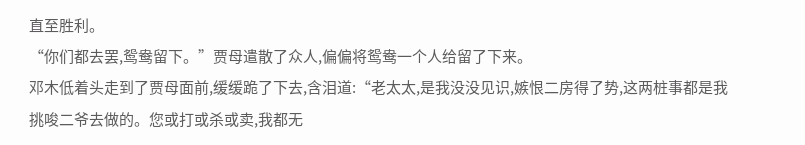直至胜利。
“你们都去罢,鸳鸯留下。”贾母遣散了众人,偏偏将鸳鸯一个人给留了下来。
邓木低着头走到了贾母面前,缓缓跪了下去,含泪道:“老太太,是我没没见识,嫉恨二房得了势,这两桩事都是我挑唆二爷去做的。您或打或杀或卖,我都无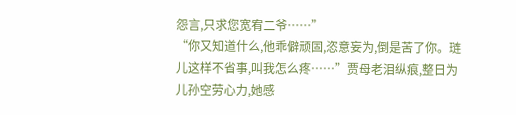怨言,只求您宽宥二爷……”
“你又知道什么,他乖僻顽固,恣意妄为,倒是苦了你。琏儿这样不省事,叫我怎么疼……”贾母老泪纵痕,整日为儿孙空劳心力,她感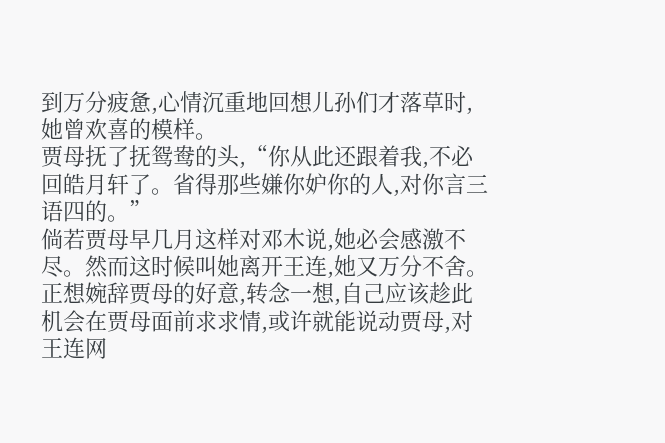到万分疲惫,心情沉重地回想儿孙们才落草时,她曾欢喜的模样。
贾母抚了抚鸳鸯的头,“你从此还跟着我,不必回皓月轩了。省得那些嫌你妒你的人,对你言三语四的。”
倘若贾母早几月这样对邓木说,她必会感激不尽。然而这时候叫她离开王连,她又万分不舍。正想婉辞贾母的好意,转念一想,自己应该趁此机会在贾母面前求求情,或许就能说动贾母,对王连网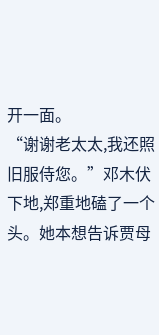开一面。
“谢谢老太太,我还照旧服侍您。”邓木伏下地,郑重地磕了一个头。她本想告诉贾母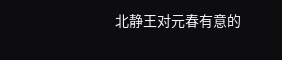北静王对元春有意的